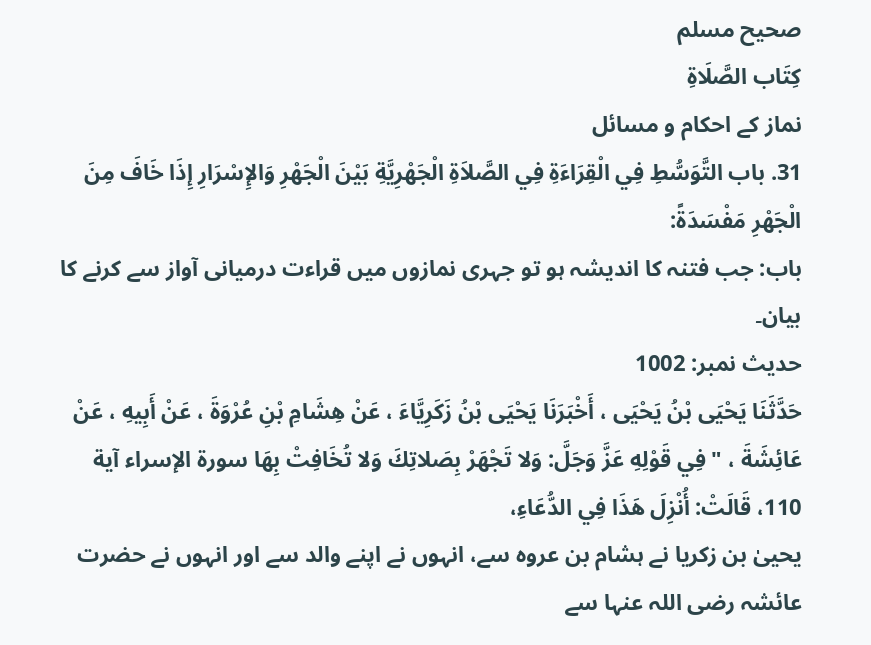صحيح مسلم
كِتَاب الصَّلَاةِ
نماز کے احکام و مسائل
31. باب التَّوَسُّطِ فِي الْقِرَاءَةِ فِي الصَّلاَةِ الْجَهْرِيَّةِ بَيْنَ الْجَهْرِ وَالإِسْرَارِ إِذَا خَافَ مِنَ الْجَهْرِ مَفْسَدَةً:
باب: جب فتنہ کا اندیشہ ہو تو جہری نمازوں میں قراءت درمیانی آواز سے کرنے کا بیان۔
حدیث نمبر: 1002
حَدَّثَنَا يَحْيَى بْنُ يَحْيَى ، أَخْبَرَنَا يَحْيَى بْنُ زَكَرِيَّاءَ ، عَنْ هِشَامِ بْنِ عُرْوَةَ ، عَنْ أَبِيهِ ، عَنْ عَائِشَةَ ، " فِي قَوْلِهِ عَزَّ وَجَلَّ: وَلا تَجْهَرْ بِصَلاتِكَ وَلا تُخَافِتْ بِهَا سورة الإسراء آية 110، قَالَتْ: أُنْزِلَ هَذَا فِي الدُّعَاءِ،
یحییٰ بن زکریا نے ہشام بن عروہ سے، انہوں نے اپنے والد سے اور انہوں نے حضرت عائشہ رضی اللہ عنہا سے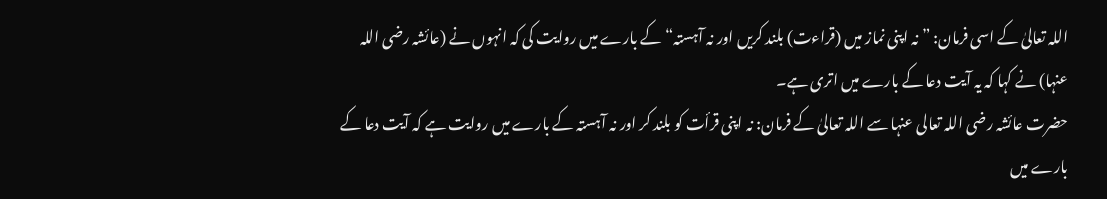اللہ تعالیٰ کے اسی فرمان: ” نہ اپنی نماز میں (قراءت) بلند کریں اور نہ آہستہ“ کے بارے میں روایت کی کہ انہوں نے (عائشہ رضی اللہ عنہا) نے کہا کہ یہ آیت دعا کے بارے میں اتری ہے۔
حضرت عائشہ رضی اللہ تعالی عنہا سے اللہ تعالیٰ کے فرمان: نہ اپنی قرأت کو بلند کر اور نہ آہستہ کے بارے میں روایت ہے کہ آیت دعا کے بارے میں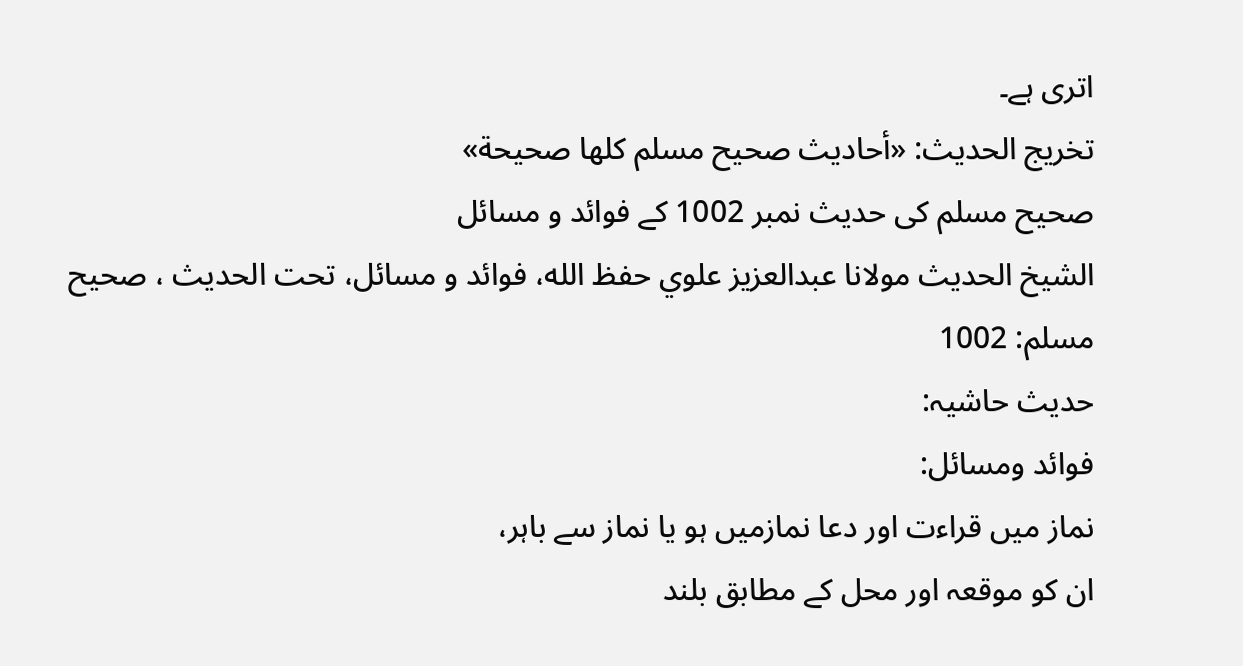اتری ہے۔
تخریج الحدیث: «أحاديث صحيح مسلم كلها صحيحة»
صحیح مسلم کی حدیث نمبر 1002 کے فوائد و مسائل
الشيخ الحديث مولانا عبدالعزيز علوي حفظ الله، فوائد و مسائل، تحت الحديث ، صحيح مسلم: 1002
حدیث حاشیہ:
فوائد ومسائل:
نماز میں قراءت اور دعا نمازمیں ہو یا نماز سے باہر،
ان کو موقعہ اور محل کے مطابق بلند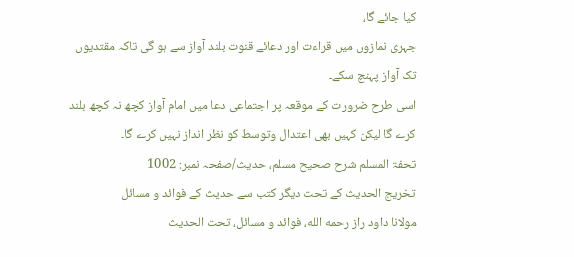کیا جائے گا،
جہری نمازوں میں قراءت اور دعائے قنوت بلند آواز سے ہو گی تاکہ مقتدیوں تک آواز پہنچ سکے۔
اسی طرح ضرورت کے موقعہ پر اجتماعی دعا میں امام آواز کچھ نہ کچھ بلند کرے گا لیکن کہیں بھی اعتدال وتوسط کو نظر انداز نہیں کرے گا۔
تحفۃ المسلم شرح صحیح مسلم، حدیث/صفحہ نمبر: 1002
تخریج الحدیث کے تحت دیگر کتب سے حدیث کے فوائد و مسائل
مولانا داود راز رحمه الله، فوائد و مسائل، تحت الحديث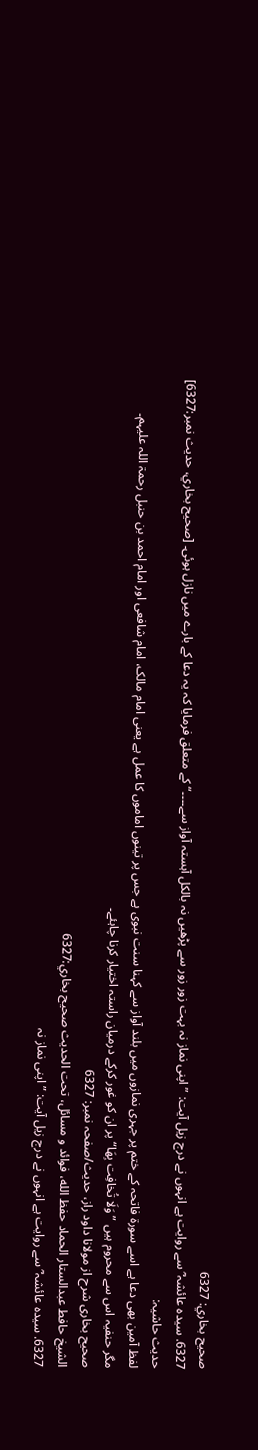صحيح بخاري: 6327
6327. سیدہ عائشہ ؓ سے روایت ہے انہوں نے درج زیل آیت: ”اپنی نماز نہ بہت زور زور سے پڑھیں نہ بالکل آہستہ آواز سے۔۔۔۔“ کے متعلق فرمایا کہ یہ دعا کے بارے میں نازل ہوئی۔ [صحيح بخاري، حديث نمبر:6327]
حدیث حاشیہ:
لفظ آمین بھی دعا ہے اسے سورۃ فاتحہ کے ختم پر جہری نمازوں میں بلند آواز سے کہنا سنت نبوی ہے جس پر تینوں اماموں کا عمل ہے یعنی امام مالک، امام شافعی اور امام احمد بن حنبل رحمۃ اللہ علیہم۔
مگر حنفیہ اس سے محروم ہیں ”وَلَا تُخافِت بِھَا“ پر ان کو غور کرکے درمیان راستہ اختیار کرنا چاہئے۔
صحیح بخاری شرح از مولانا داود راز، حدیث/صفحہ نمبر: 6327
الشيخ حافط عبدالستار الحماد حفظ الله، فوائد و مسائل، تحت الحديث صحيح بخاري:6327
6327. سیدہ عائشہ ؓ سے روایت ہے انہوں نے درج زیل آیت: ”اپنی نماز نہ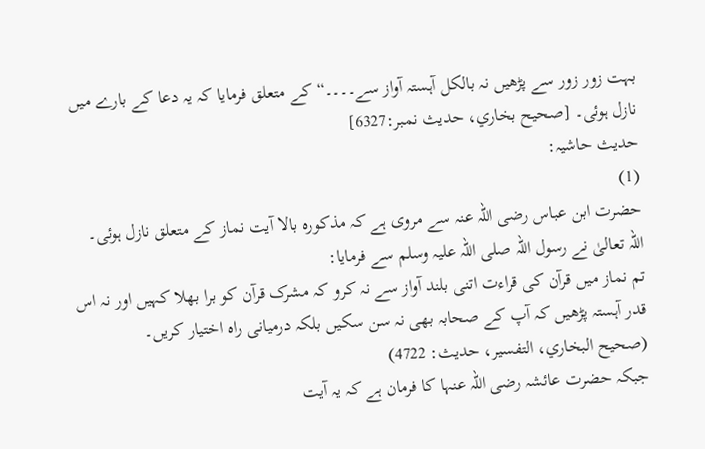بہت زور زور سے پڑھیں نہ بالکل آہستہ آواز سے۔۔۔۔“ کے متعلق فرمایا کہ یہ دعا کے بارے میں نازل ہوئی۔ [صحيح بخاري، حديث نمبر:6327]
حدیث حاشیہ:
(1)
حضرت ابن عباس رضی اللہ عنہ سے مروی ہے کہ مذکورہ بالا آیت نماز کے متعلق نازل ہوئی۔
اللہ تعالیٰ نے رسول اللہ صلی اللہ علیہ وسلم سے فرمایا:
تم نماز میں قرآن کی قراءت اتنی بلند آواز سے نہ کرو کہ مشرک قرآن کو برا بھلا کہیں اور نہ اس قدر آہستہ پڑھیں کہ آپ کے صحابہ بھی نہ سن سکیں بلکہ درمیانی راہ اختیار کریں۔
(صحیح البخاري، التفسیر، حدیث: 4722)
جبکہ حضرت عائشہ رضی اللہ عنہا کا فرمان ہے کہ یہ آیت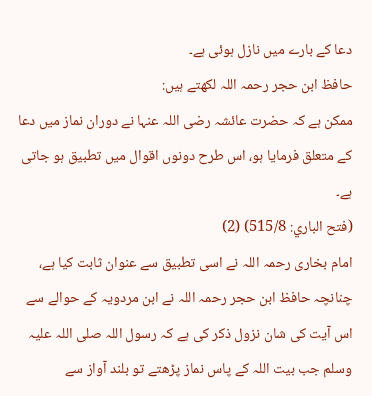دعا کے بارے میں نازل ہوئی ہے۔
حافظ ابن حجر رحمہ اللہ لکھتے ہیں:
ممکن ہے کہ حضرت عائشہ رضی اللہ عنہا نے دوران نماز میں دعا کے متعلق فرمایا ہو، اس طرح دونوں اقوال میں تطبیق ہو جاتی ہے۔
(فتح الباري: 515/8) (2)
امام بخاری رحمہ اللہ نے اسی تطبیق سے عنوان ثابت کیا ہے، چنانچہ حافظ ابن حجر رحمہ اللہ نے ابن مردویہ کے حوالے سے اس آیت کی شان نزول ذکر کی ہے کہ رسول اللہ صلی اللہ علیہ وسلم جب بیت اللہ کے پاس نماز پڑھتے تو بلند آواز سے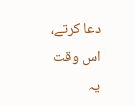دعا کرتے، اس وقت یہ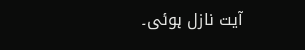آیت نازل ہوئی۔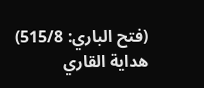(فتح الباري: 515/8)
هداية القاري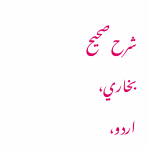شرح صحيح بخاري، اردو،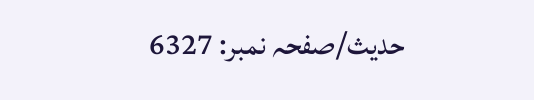حدیث/صفحہ نمبر: 6327